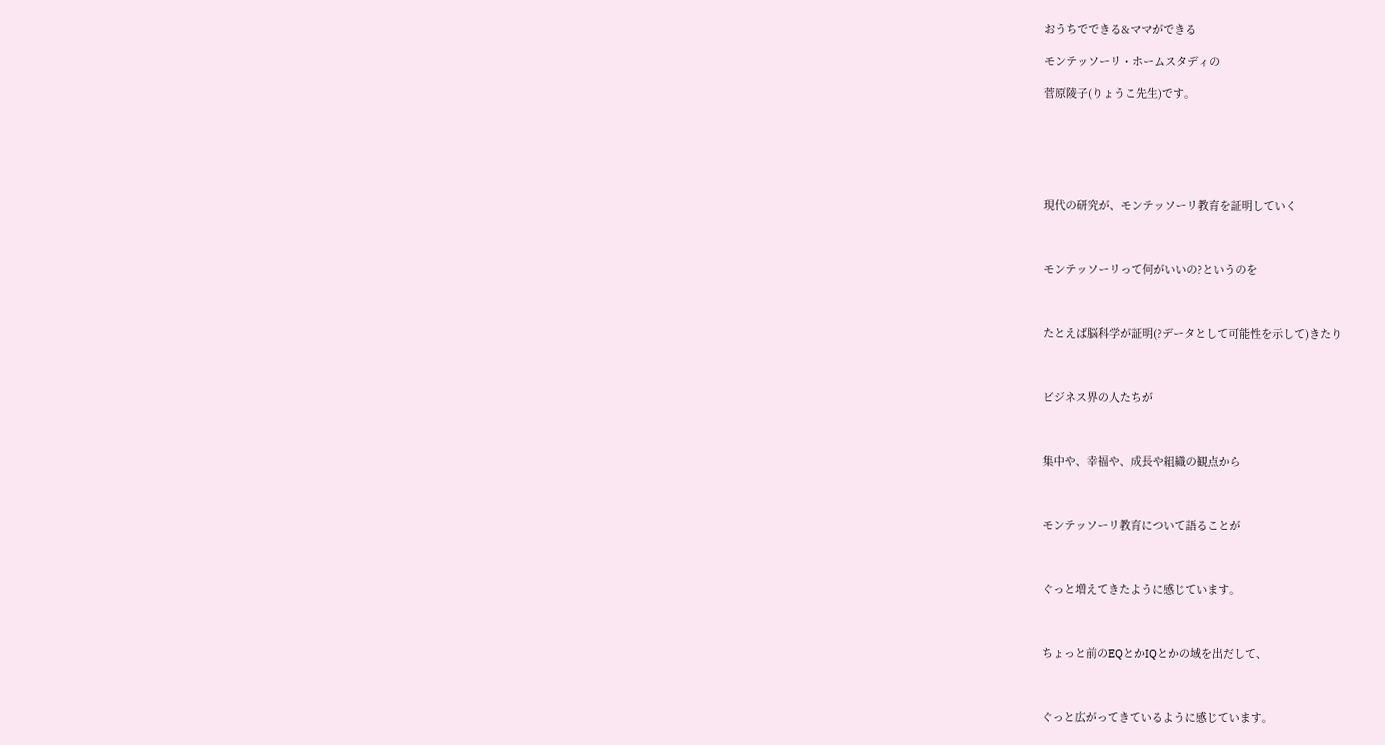おうちでできる&ママができる

モンテッソーリ・ホームスタディの

菅原陵子(りょうこ先生)です。






現代の研究が、モンテッソーリ教育を証明していく



モンテッソーリって何がいいの?というのを



たとえば脳科学が証明(?データとして可能性を示して)きたり



ビジネス界の人たちが



集中や、幸福や、成長や組織の観点から



モンテッソーリ教育について語ることが



ぐっと増えてきたように感じています。



ちょっと前のEQとかIQとかの域を出だして、



ぐっと広がってきているように感じています。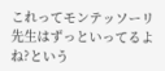これってモンテッソーリ先生はずっといってるよね?という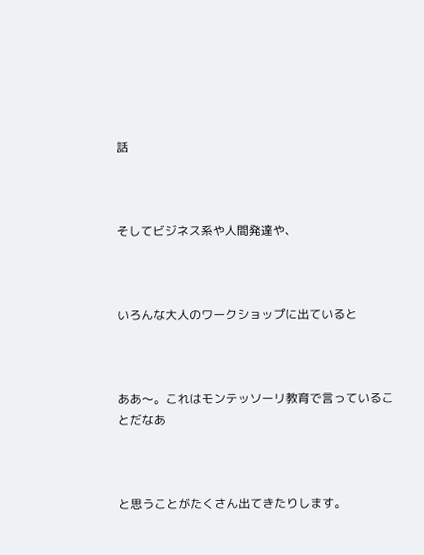話



そしてビジネス系や人間発達や、



いろんな大人のワークショップに出ていると



ああ〜。これはモンテッソーリ教育で言っていることだなあ



と思うことがたくさん出てきたりします。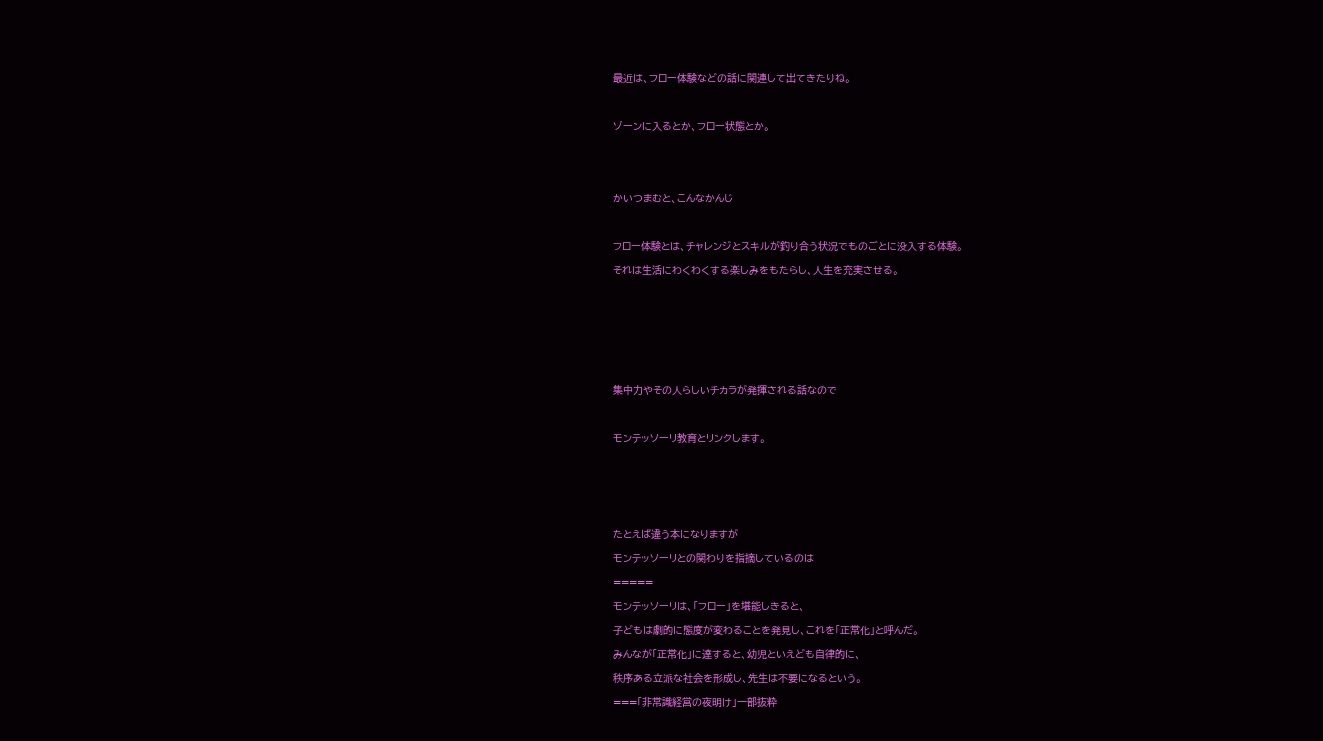最近は、フロー体験などの話に関連して出てきたりね。



ゾーンに入るとか、フロー状態とか。





かいつまむと、こんなかんじ



フロー体験とは、チャレンジとスキルが釣り合う状況でものごとに没入する体験。

それは生活にわくわくする楽しみをもたらし、人生を充実させる。









集中力やその人らしいチカラが発揮される話なので



モンテッソーリ教育とリンクします。







たとえば違う本になりますが

モンテッソーリとの関わりを指摘しているのは

=====

モンテッソーリは、「フロー」を堪能しきると、

子どもは劇的に態度が変わることを発見し、これを「正常化」と呼んだ。

みんなが「正常化」に達すると、幼児といえども自律的に、

秩序ある立派な社会を形成し、先生は不要になるという。

===「非常識経営の夜明け」一部抜粋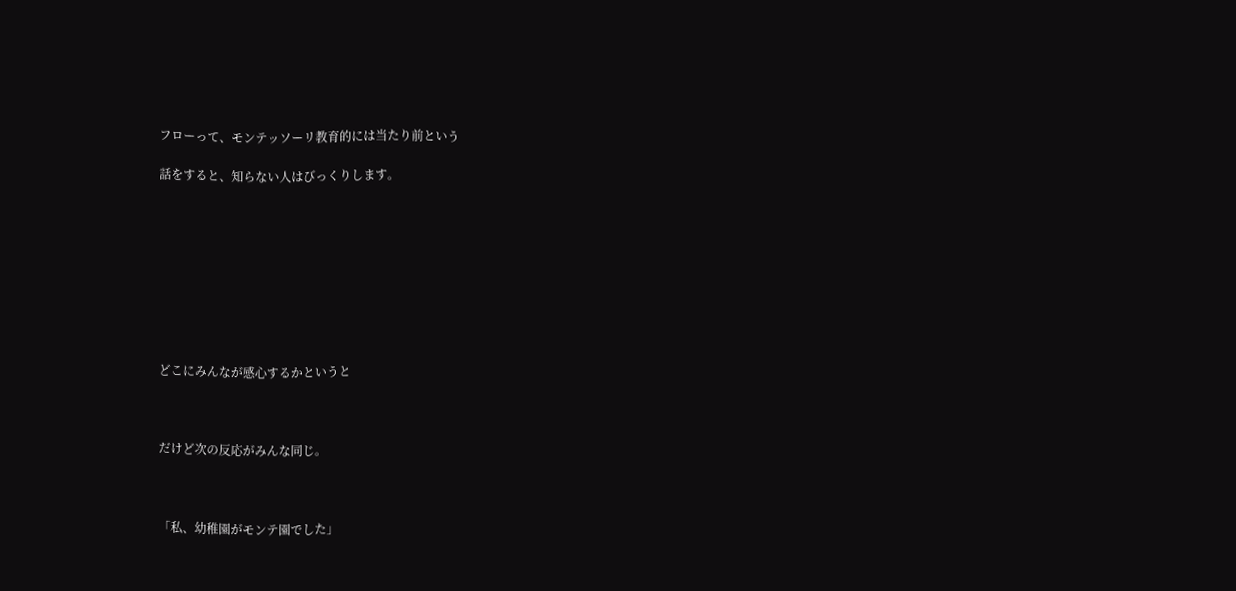フローって、モンテッソーリ教育的には当たり前という

話をすると、知らない人はびっくりします。









どこにみんなが感心するかというと



だけど次の反応がみんな同じ。



「私、幼稚園がモンテ園でした」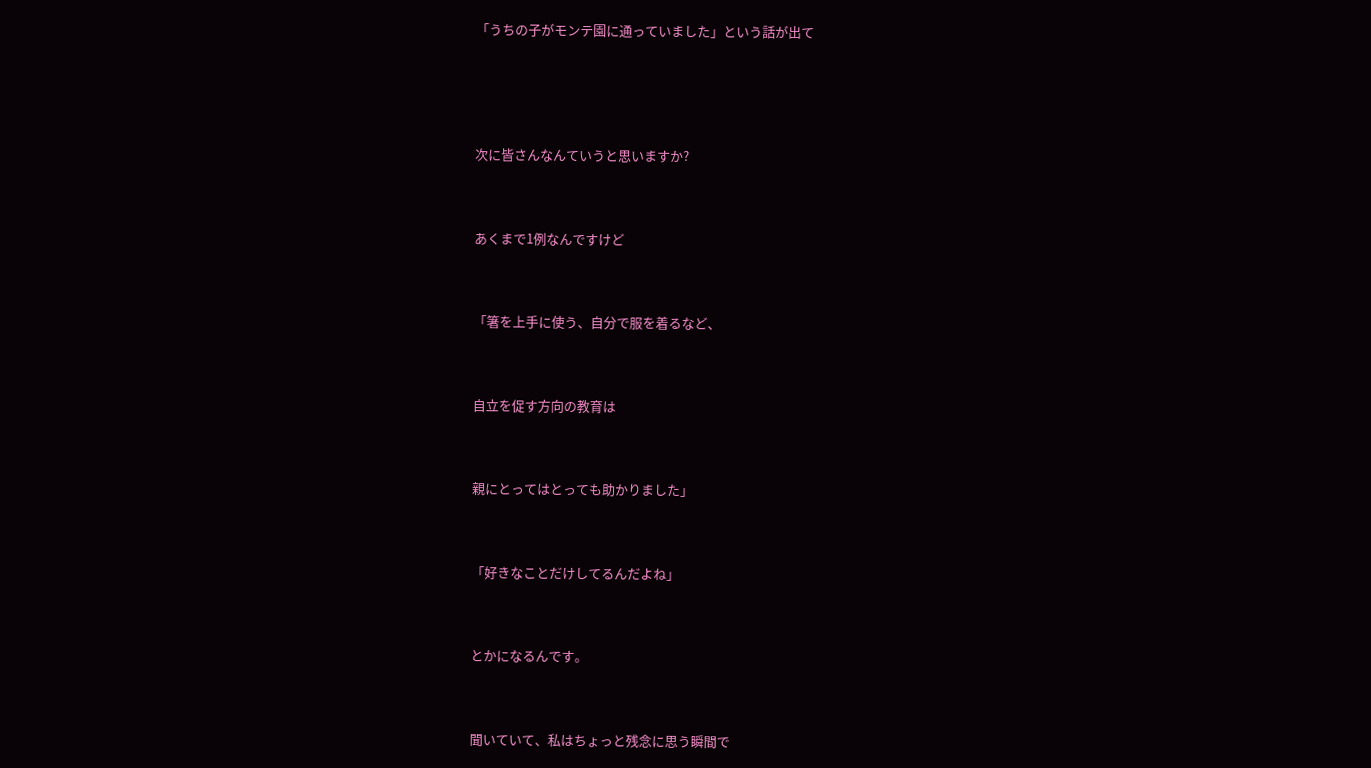「うちの子がモンテ園に通っていました」という話が出て





次に皆さんなんていうと思いますか?



あくまで1例なんですけど



「箸を上手に使う、自分で服を着るなど、



自立を促す方向の教育は



親にとってはとっても助かりました」



「好きなことだけしてるんだよね」



とかになるんです。



聞いていて、私はちょっと残念に思う瞬間で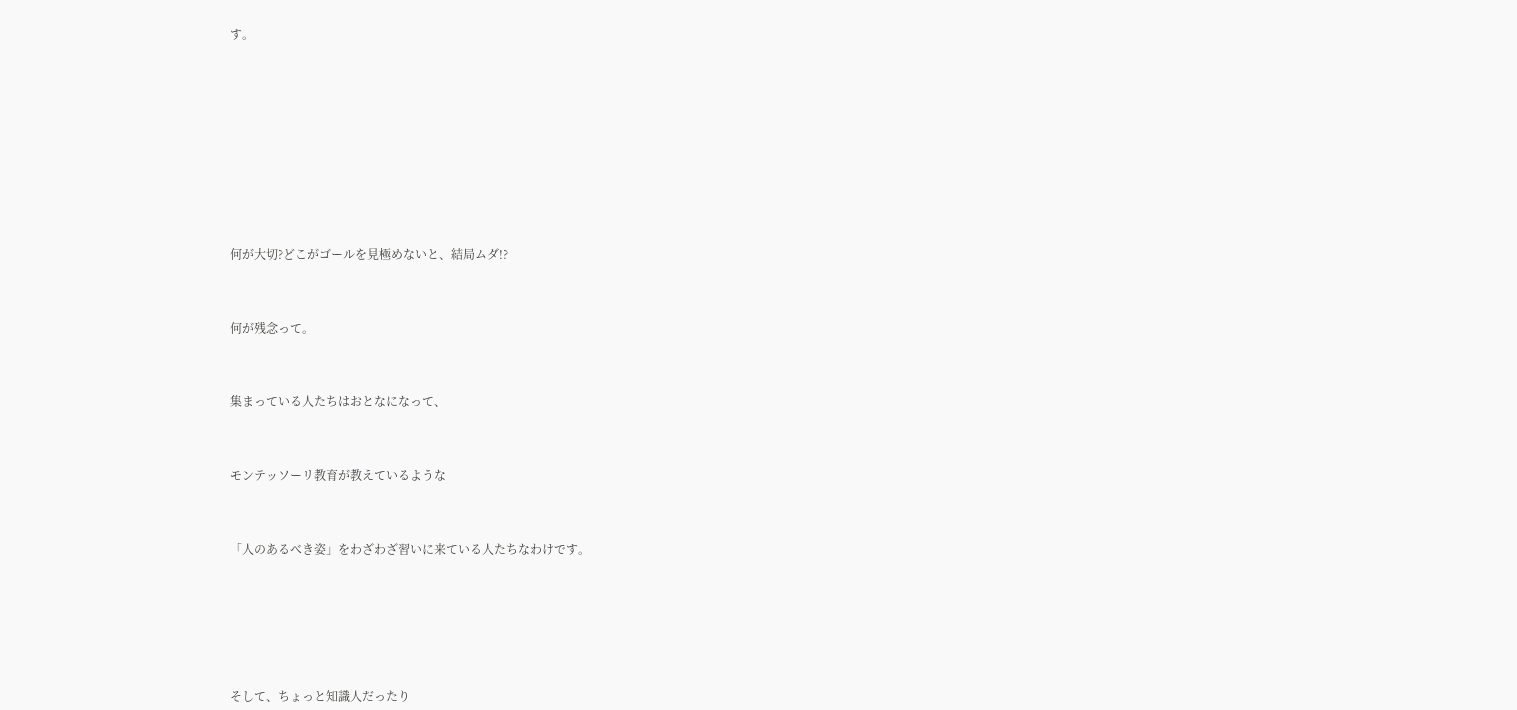す。











何が大切?どこがゴールを見極めないと、結局ムダ!?



何が残念って。



集まっている人たちはおとなになって、



モンテッソーリ教育が教えているような



「人のあるべき姿」をわざわざ習いに来ている人たちなわけです。







そして、ちょっと知識人だったり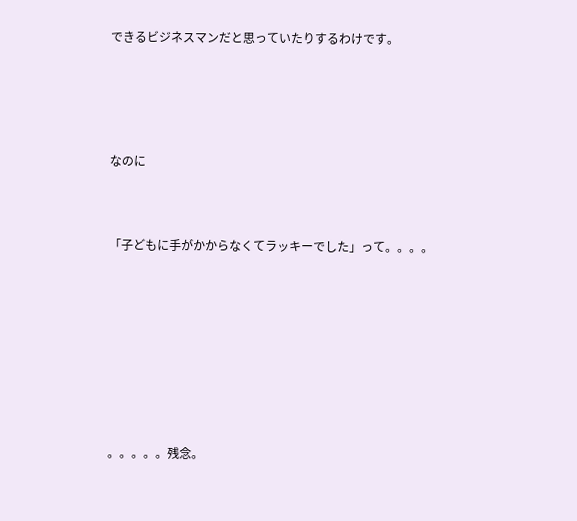できるビジネスマンだと思っていたりするわけです。





なのに



「子どもに手がかからなくてラッキーでした」って。。。。









。。。。。残念。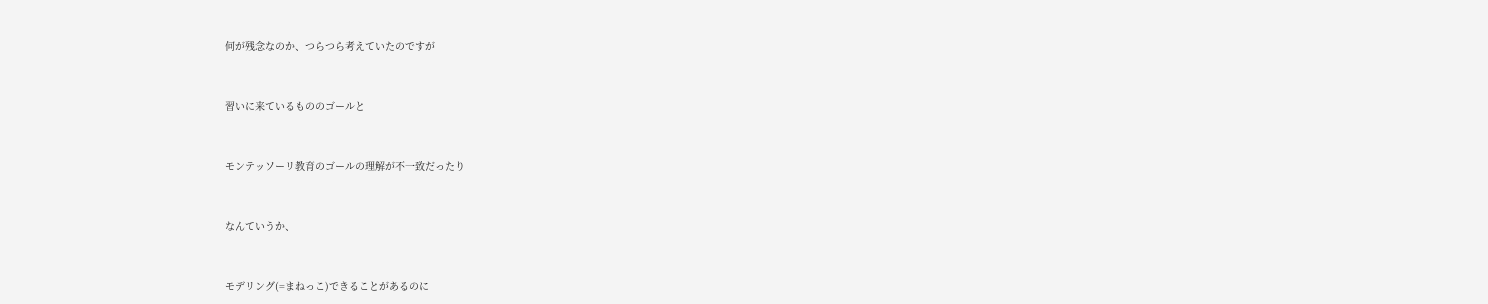何が残念なのか、つらつら考えていたのですが



習いに来ているもののゴールと



モンテッソーリ教育のゴールの理解が不一致だったり



なんていうか、



モデリング(=まねっこ)できることがあるのに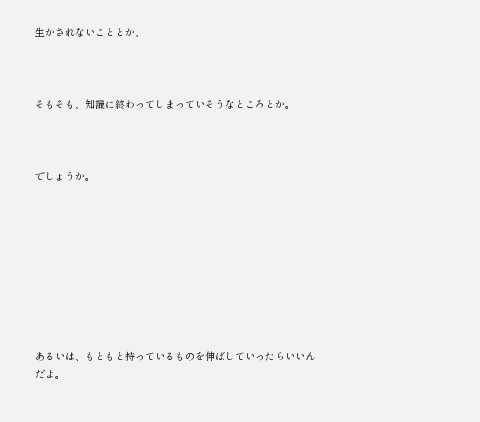生かされないこととか、



そもそも、知識に終わってしまっていそうなところとか。



でしょうか。









あるいは、もともと持っているものを伸ばしていったらいいんだよ。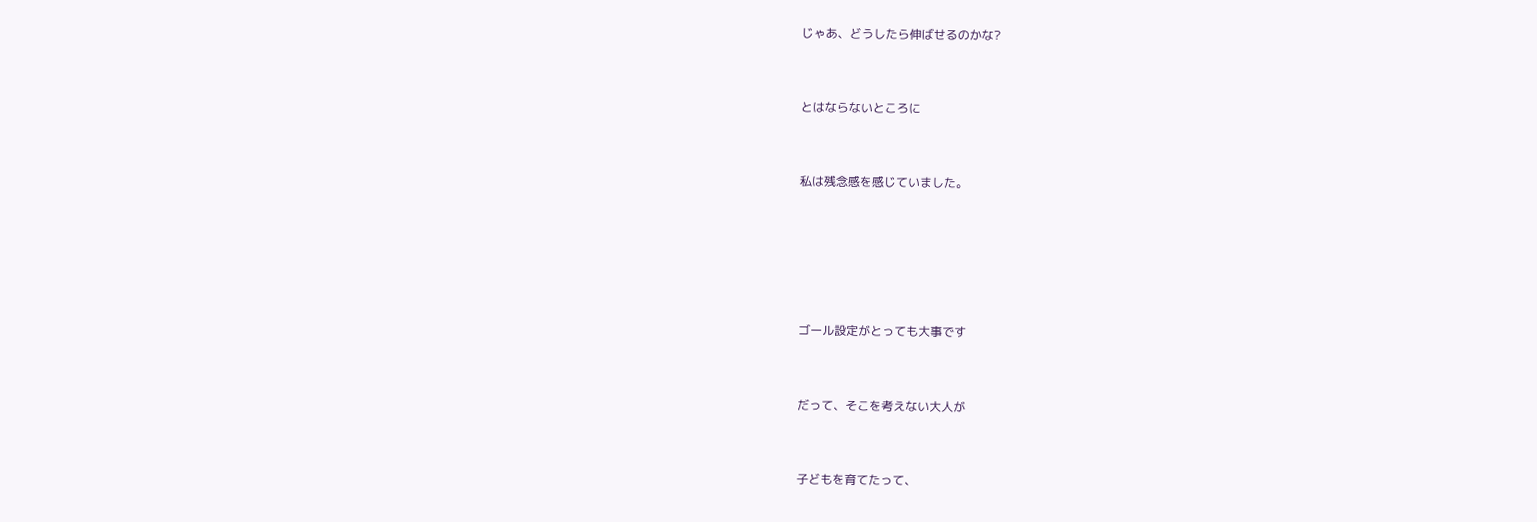じゃあ、どうしたら伸ばせるのかな?



とはならないところに



私は残念感を感じていました。







ゴール設定がとっても大事です



だって、そこを考えない大人が



子どもを育てたって、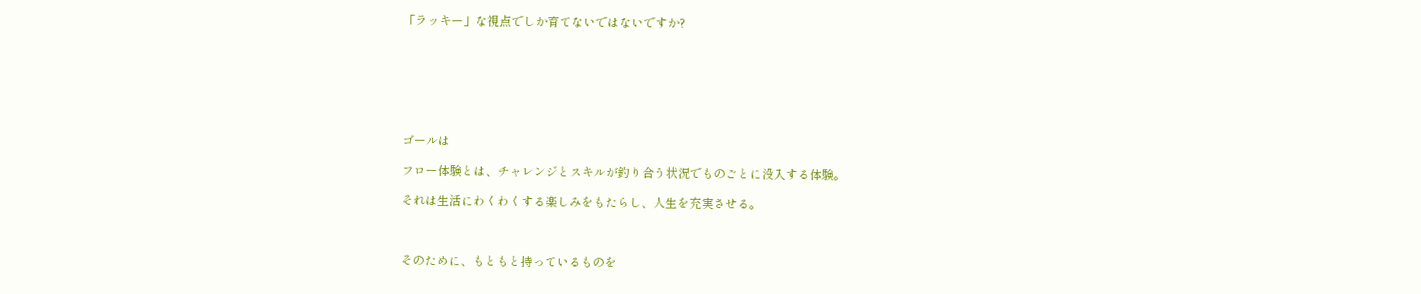「ラッキー」な視点でしか育てないではないですか?







ゴールは

フロー体験とは、チャレンジとスキルが釣り合う状況でものごとに没入する体験。

それは生活にわくわくする楽しみをもたらし、人生を充実させる。



そのために、もともと持っているものを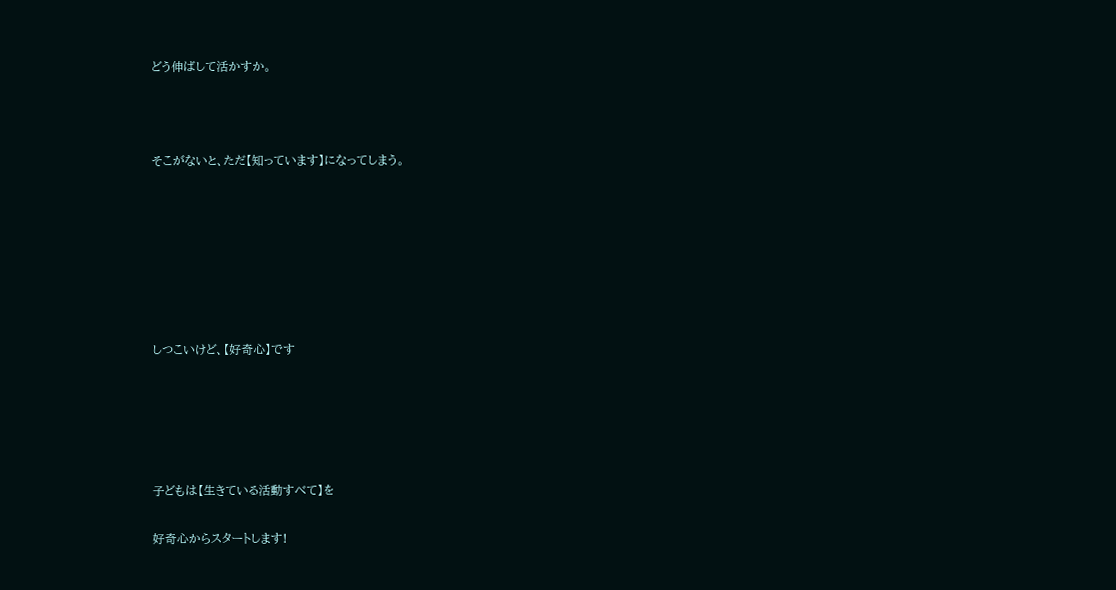どう伸ばして活かすか。



そこがないと、ただ【知っています】になってしまう。







しつこいけど、【好奇心】です





子どもは【生きている活動すべて】を

好奇心からスタートします!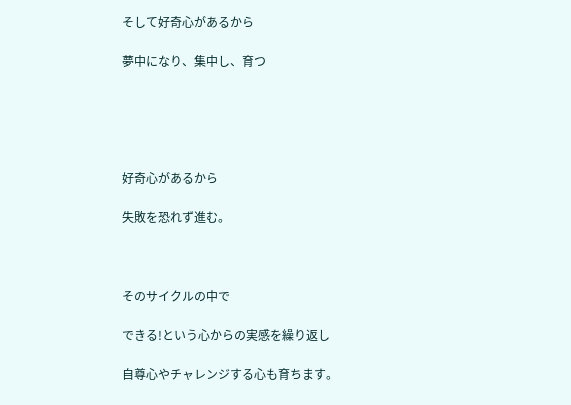そして好奇心があるから

夢中になり、集中し、育つ





好奇心があるから

失敗を恐れず進む。



そのサイクルの中で

できる!という心からの実感を繰り返し

自尊心やチャレンジする心も育ちます。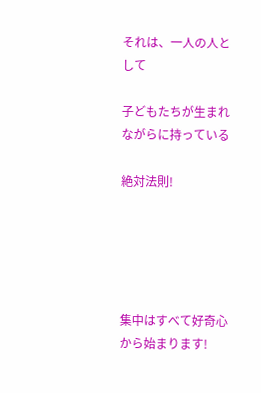それは、一人の人として

子どもたちが生まれながらに持っている

絶対法則!





集中はすべて好奇心から始まります!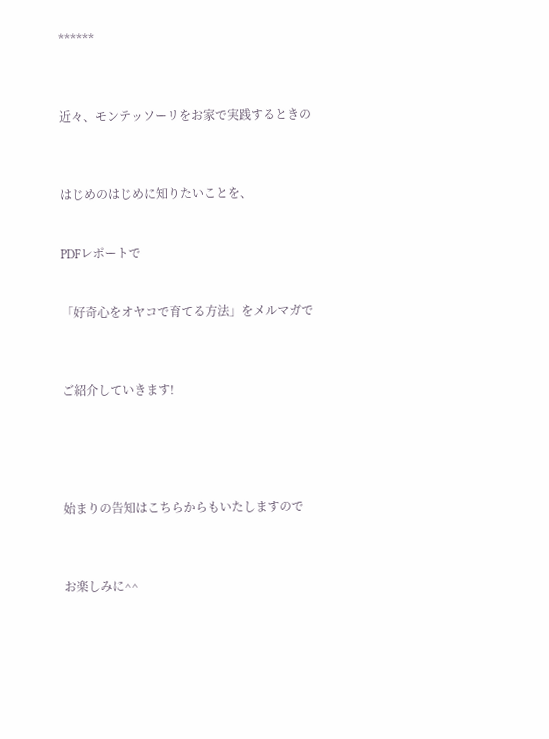******



近々、モンテッソーリをお家で実践するときの



はじめのはじめに知りたいことを、


PDFレポートで


「好奇心をオヤコで育てる方法」をメルマガで



ご紹介していきます!





始まりの告知はこちらからもいたしますので



お楽しみに^^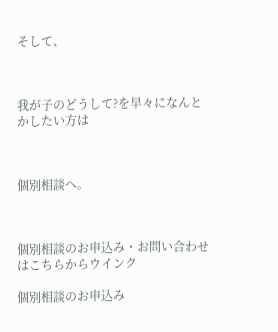そして、



我が子のどうして?を早々になんとかしたい方は



個別相談へ。



個別相談のお申込み・お問い合わせはこちらからウインク

個別相談のお申込み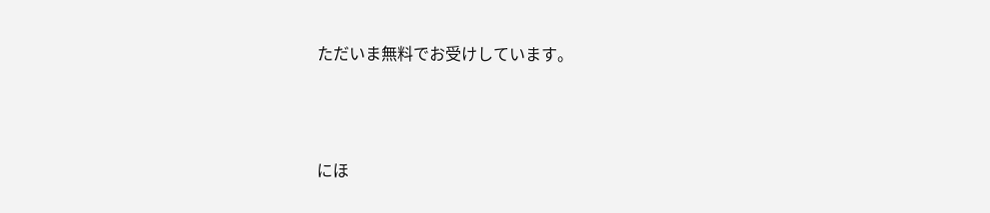ただいま無料でお受けしています。





にほ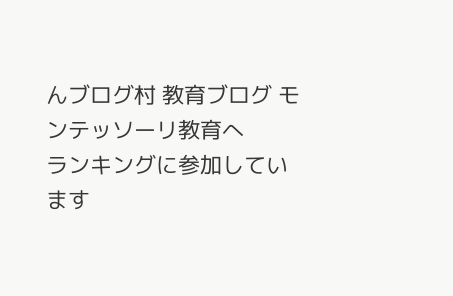んブログ村 教育ブログ モンテッソーリ教育へ
ランキングに参加しています